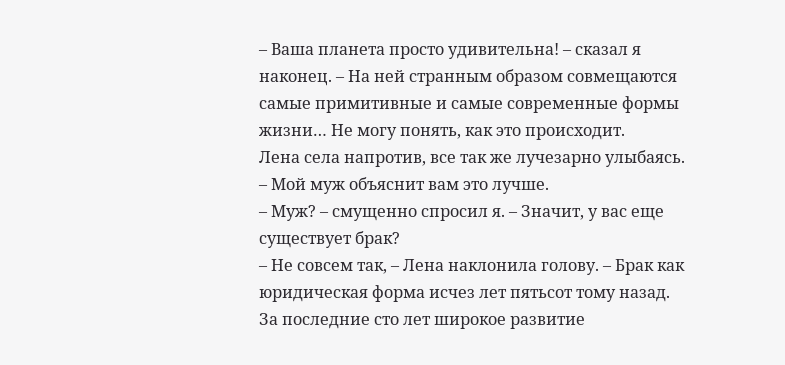– Ваша планета просто удивительна! – сказал я наконец. – На ней странным образом совмещаются самые примитивные и самые современные формы жизни… Не могу понять, как это происходит.
Лена села напротив, все так же лучезарно улыбаясь.
– Мой муж объяснит вам это лучше.
– Муж? – смущенно спросил я. – Значит, у вас еще существует брак?
– Не совсем так, – Лена наклонила голову. – Брак как юридическая форма исчез лет пятьсот тому назад. За последние сто лет широкое развитие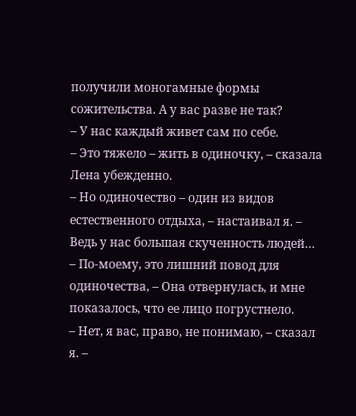получили моногамные формы сожительства. А у вас разве не так?
– У нас каждый живет сам по себе.
– Это тяжело – жить в одиночку, – сказала Лена убежденно.
– Но одиночество – один из видов естественного отдыха, – настаивал я. – Ведь у нас большая скученность людей…
– По-моему, это лишний повод для одиночества, – Она отвернулась, и мне показалось, что ее лицо погрустнело.
– Нет, я вас, право, не понимаю, – сказал я. –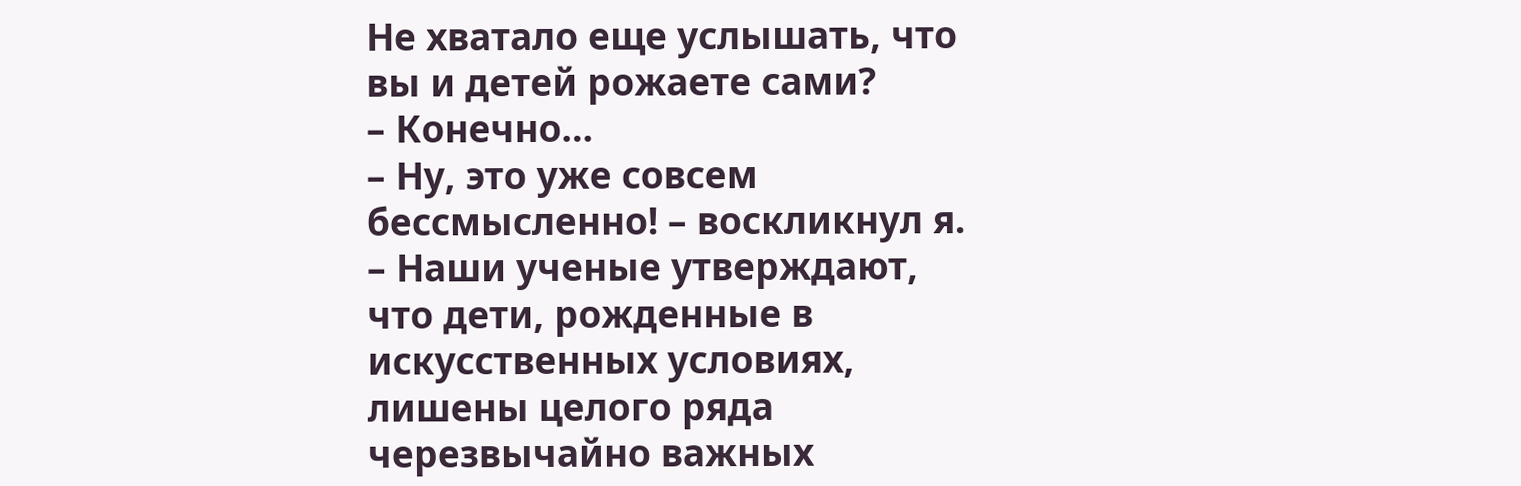Не хватало еще услышать, что вы и детей рожаете сами?
– Конечно…
– Ну, это уже совсем бессмысленно! – воскликнул я.
– Наши ученые утверждают, что дети, рожденные в искусственных условиях, лишены целого ряда черезвычайно важных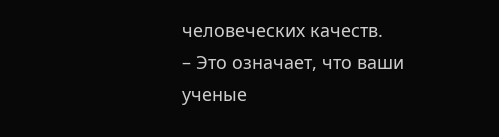человеческих качеств.
– Это означает, что ваши ученые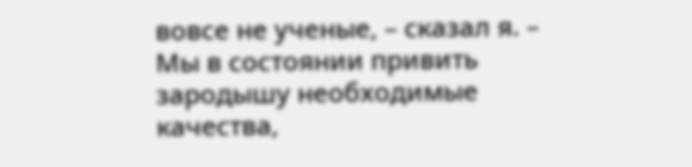вовсе не ученые, – сказал я. – Мы в состоянии привить зародышу необходимые качества,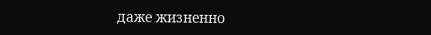даже жизненно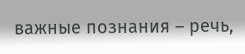важные познания – речь,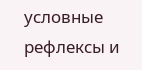условные рефлексы и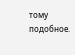тому подобное.